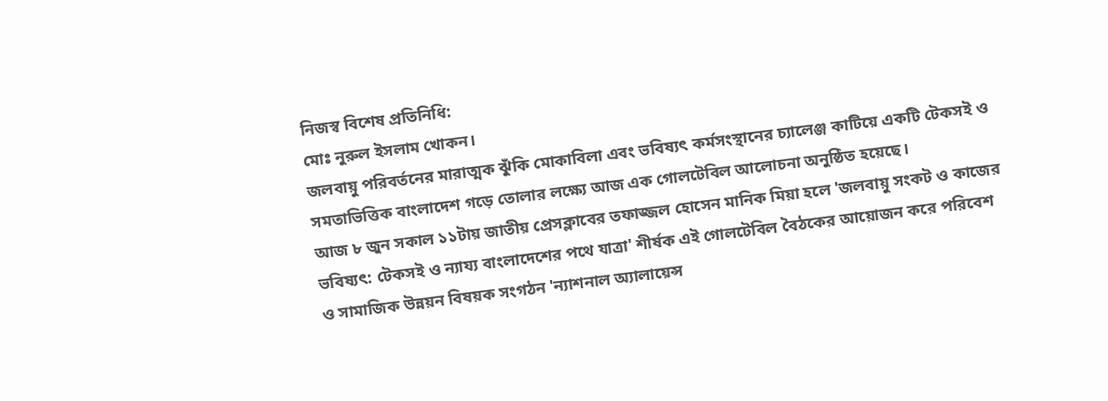নিজস্ব বিশেষ প্রতিনিধি:
মোঃ নুরুল ইসলাম খোকন।
জলবায়ু পরিবর্তনের মারাত্মক ঝুঁকি মোকাবিলা এবং ভবিষ্যৎ কর্মসংস্থানের চ্যালেঞ্জ কাটিয়ে একটি টেকসই ও সমতাভিত্তিক বাংলাদেশ গড়ে তোলার লক্ষ্যে আজ এক গোলটেবিল আলোচনা অনুষ্ঠিত হয়েছে।
আজ ৮ জুন সকাল ১১টায় জাতীয় প্রেসক্লাবের তফাজ্জল হোসেন মানিক মিয়া হলে 'জলবায়ু সংকট ও কাজের ভবিষ্যৎ: টেকসই ও ন্যায্য বাংলাদেশের পথে যাত্রা' শীর্ষক এই গোলটেবিল বৈঠকের আয়োজন করে পরিবেশ ও সামাজিক উন্নয়ন বিষয়ক সংগঠন 'ন্যাশনাল অ্যালায়েন্স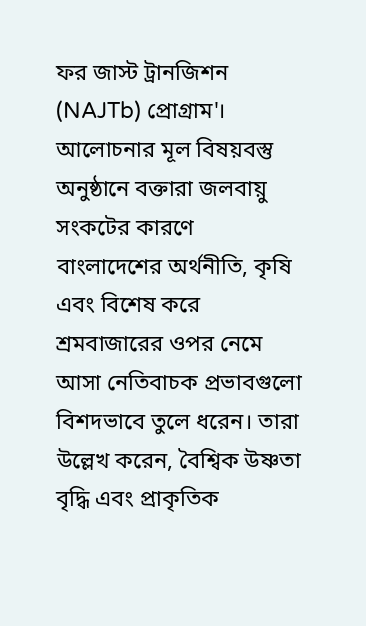ফর জাস্ট ট্রানজিশন (NAJTb) প্রোগ্রাম'।
আলোচনার মূল বিষয়বস্তু
অনুষ্ঠানে বক্তারা জলবায়ু সংকটের কারণে বাংলাদেশের অর্থনীতি, কৃষি এবং বিশেষ করে শ্রমবাজারের ওপর নেমে আসা নেতিবাচক প্রভাবগুলো বিশদভাবে তুলে ধরেন। তারা উল্লেখ করেন, বৈশ্বিক উষ্ণতা বৃদ্ধি এবং প্রাকৃতিক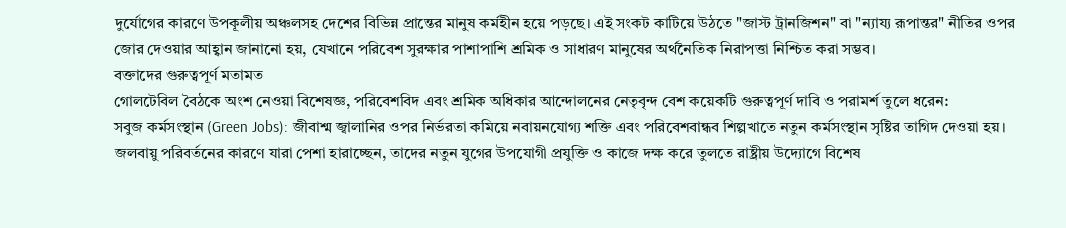দুর্যোগের কারণে উপকূলীয় অঞ্চলসহ দেশের বিভিন্ন প্রান্তের মানুষ কর্মহীন হয়ে পড়ছে। এই সংকট কাটিয়ে উঠতে "জাস্ট ট্রানজিশন" বা "ন্যায্য রূপান্তর" নীতির ওপর জোর দেওয়ার আহ্বান জানানো হয়, যেখানে পরিবেশ সুরক্ষার পাশাপাশি শ্রমিক ও সাধারণ মানুষের অর্থনৈতিক নিরাপত্তা নিশ্চিত করা সম্ভব।
বক্তাদের গুরুত্বপূর্ণ মতামত
গোলটেবিল বৈঠকে অংশ নেওয়া বিশেষজ্ঞ, পরিবেশবিদ এবং শ্রমিক অধিকার আন্দোলনের নেতৃবৃন্দ বেশ কয়েকটি গুরুত্বপূর্ণ দাবি ও পরামর্শ তুলে ধরেন:
সবুজ কর্মসংস্থান (Green Jobs): জীবাশ্ম জ্বালানির ওপর নির্ভরতা কমিয়ে নবায়নযোগ্য শক্তি এবং পরিবেশবান্ধব শিল্পখাতে নতুন কর্মসংস্থান সৃষ্টির তাগিদ দেওয়া হয়।
জলবায়ু পরিবর্তনের কারণে যারা পেশা হারাচ্ছেন, তাদের নতুন যুগের উপযোগী প্রযুক্তি ও কাজে দক্ষ করে তুলতে রাষ্ট্রীয় উদ্যোগে বিশেষ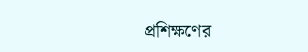প্রশিক্ষণের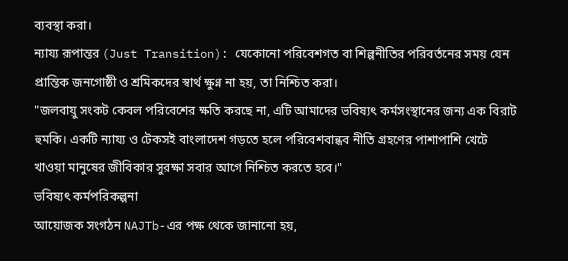ব্যবস্থা করা।
ন্যায্য রূপান্তর (Just Transition): যেকোনো পরিবেশগত বা শিল্পনীতির পরিবর্তনের সময় যেন প্রান্তিক জনগোষ্ঠী ও শ্রমিকদের স্বার্থ ক্ষুণ্ন না হয়, তা নিশ্চিত করা।
"জলবায়ু সংকট কেবল পরিবেশের ক্ষতি করছে না, এটি আমাদের ভবিষ্যৎ কর্মসংস্থানের জন্য এক বিরাট হুমকি। একটি ন্যায্য ও টেকসই বাংলাদেশ গড়তে হলে পরিবেশবান্ধব নীতি গ্রহণের পাশাপাশি খেটে খাওয়া মানুষের জীবিকার সুরক্ষা সবার আগে নিশ্চিত করতে হবে।"
ভবিষ্যৎ কর্মপরিকল্পনা
আয়োজক সংগঠন NAJTb-এর পক্ষ থেকে জানানো হয়,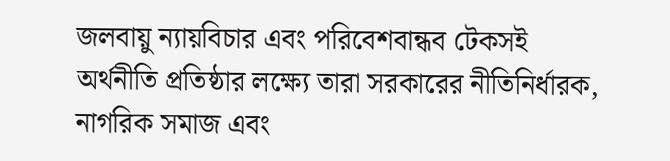জলবায়ু ন্যায়বিচার এবং পরিবেশবান্ধব টেকসই অর্থনীতি প্রতিষ্ঠার লক্ষ্যে তারা সরকারের নীতিনির্ধারক, নাগরিক সমাজ এবং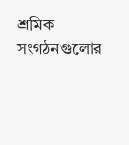শ্রমিক সংগঠনগুলোর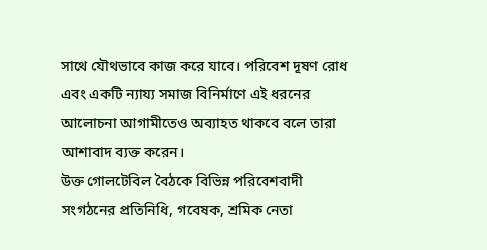সাথে যৌথভাবে কাজ করে যাবে। পরিবেশ দূষণ রোধ এবং একটি ন্যায্য সমাজ বিনির্মাণে এই ধরনের আলোচনা আগামীতেও অব্যাহত থাকবে বলে তারা আশাবাদ ব্যক্ত করেন।
উক্ত গোলটেবিল বৈঠকে বিভিন্ন পরিবেশবাদী সংগঠনের প্রতিনিধি, গবেষক, শ্রমিক নেতা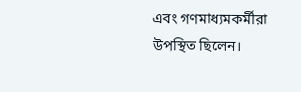এবং গণমাধ্যমকর্মীরা উপস্থিত ছিলেন।